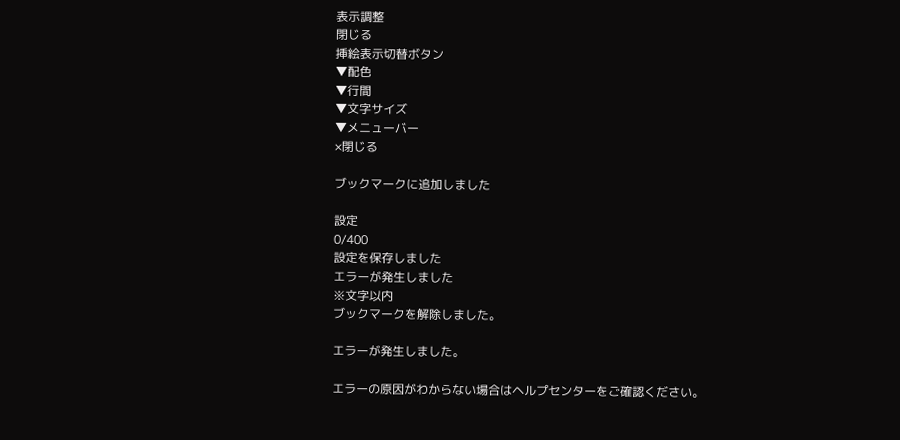表示調整
閉じる
挿絵表示切替ボタン
▼配色
▼行間
▼文字サイズ
▼メニューバー
×閉じる

ブックマークに追加しました

設定
0/400
設定を保存しました
エラーが発生しました
※文字以内
ブックマークを解除しました。

エラーが発生しました。

エラーの原因がわからない場合はヘルプセンターをご確認ください。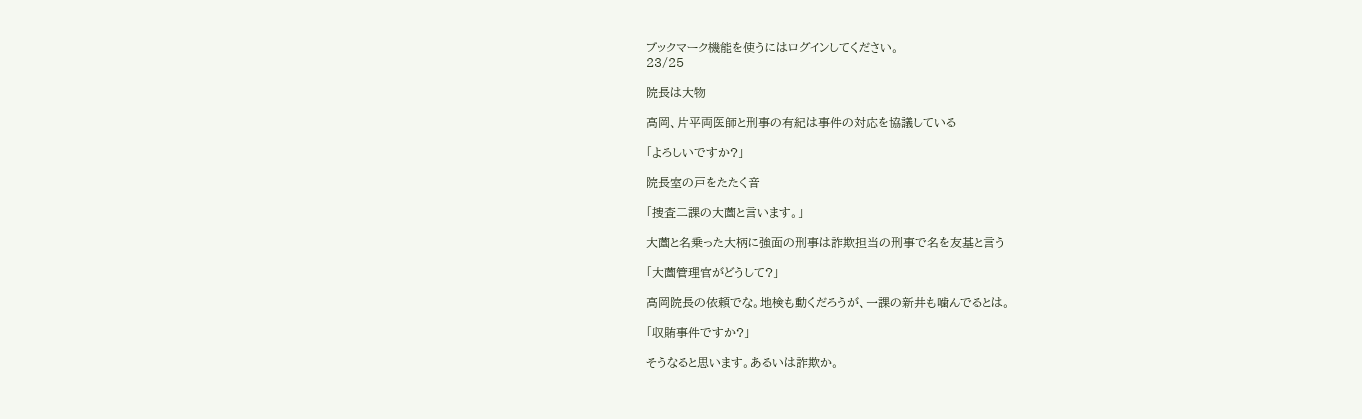ブックマーク機能を使うにはログインしてください。
23/25

院長は大物

高岡、片平両医師と刑事の有紀は事件の対応を協議している

「よろしいですか?」

院長室の戸をたたく音

「捜査二課の大薗と言います。」

大薗と名乗った大柄に強面の刑事は詐欺担当の刑事で名を友基と言う

「大薗管理官がどうして?」

高岡院長の依頼でな。地検も動くだろうが、一課の新井も噛んでるとは。

「収賄事件ですか?」

そうなると思います。あるいは詐欺か。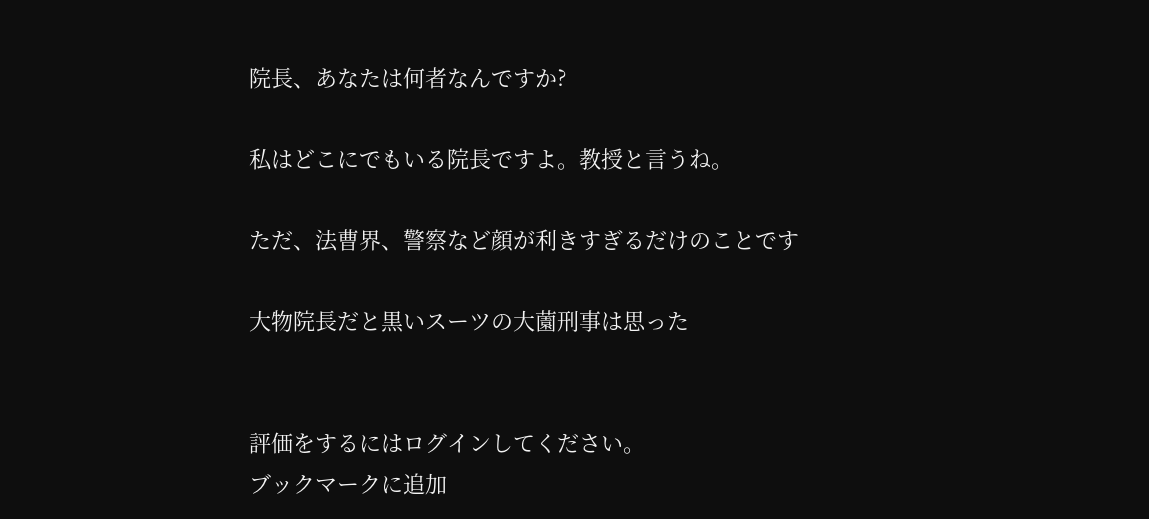院長、あなたは何者なんですか?

私はどこにでもいる院長ですよ。教授と言うね。

ただ、法曹界、警察など顔が利きすぎるだけのことです

大物院長だと黒いスーツの大薗刑事は思った


評価をするにはログインしてください。
ブックマークに追加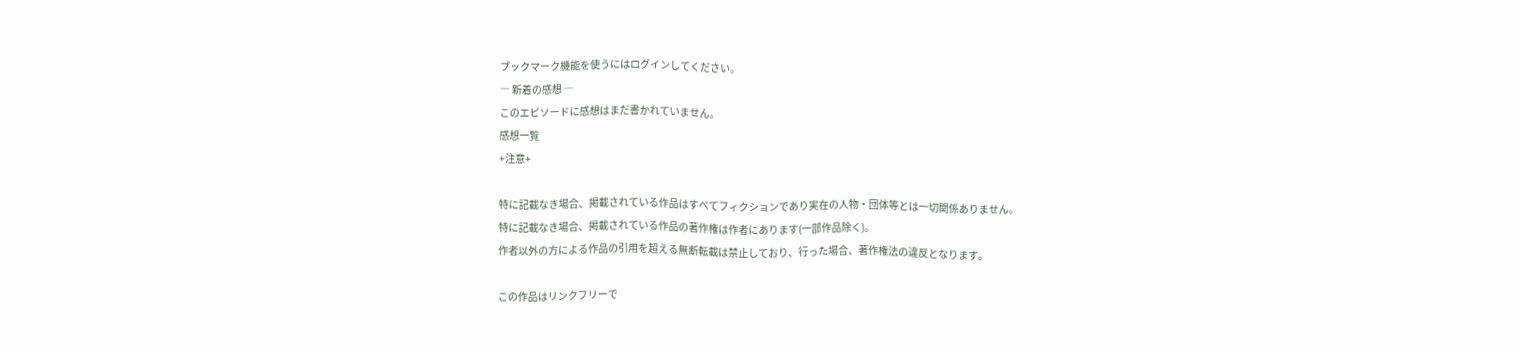ブックマーク機能を使うにはログインしてください。
― 新着の感想 ―
このエピソードに感想はまだ書かれていません。
感想一覧
+注意+

特に記載なき場合、掲載されている作品はすべてフィクションであり実在の人物・団体等とは一切関係ありません。
特に記載なき場合、掲載されている作品の著作権は作者にあります(一部作品除く)。
作者以外の方による作品の引用を超える無断転載は禁止しており、行った場合、著作権法の違反となります。

この作品はリンクフリーで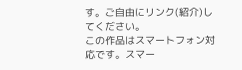す。ご自由にリンク(紹介)してください。
この作品はスマートフォン対応です。スマー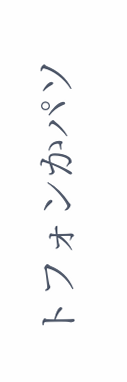トフォンかパソ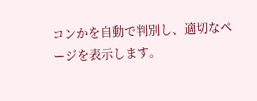コンかを自動で判別し、適切なページを表示します。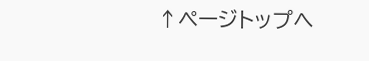↑ページトップへ